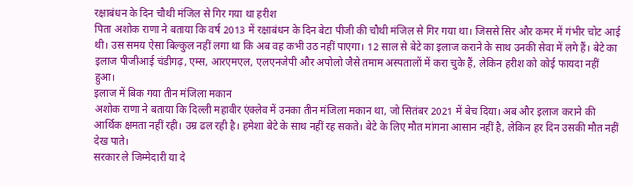रक्षाबंधन के दिन चौथी मंजिल से गिर गया था हरीश
पिता अशोक राणा ने बताया कि वर्ष 2013 में रक्षाबंधन के दिन बेटा पीजी की चौथी मंजिल से गिर गया था। जिससे सिर और कमर में गंभीर चोट आई थी। उस समय ऐसा बिल्कुल नहीं लगा था कि अब वह कभी उठ नहीं पाएगा। 12 साल से बेटे का इलाज कराने के साथ उनकी सेवा में लगे हैं। बेटे का इलाज पीजीआई चंडीगढ़, एम्स, आरएमएल, एलएनजेपी और अपोलो जैसे तमाम अस्पतालों में करा चुके हैं, लेकिन हरीश को कोई फायदा नहीं हुआ।
इलाज में बिक गया तीन मंजिला मकान
अशोक राणा ने बताया कि दिल्ली महावीर एंक्लेव में उनका तीन मंजिला मकान था, जो सितंबर 2021 में बेच दिया। अब और इलाज कराने की आर्थिक क्षमता नहीं रही। उम्र ढल रही है। हमेशा बेटे के साथ नहीं रह सकते। बेटे के लिए मौत मांगना आसान नहीं है, लेकिन हर दिन उसकी मौत नहीं देख पाते।
सरकार ले जिम्मेदारी या दे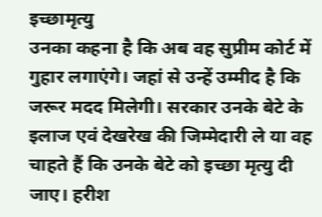इच्छामृत्यु
उनका कहना है कि अब वह सुप्रीम कोर्ट में गुहार लगाएंगे। जहां से उन्हें उम्मीद है कि जरूर मदद मिलेगी। सरकार उनके बेटे के इलाज एवं देखरेख की जिम्मेदारी ले या वह चाहते हैं कि उनके बेटे को इच्छा मृत्यु दी जाए। हरीश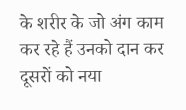के शरीर के जो अंग काम कर रहे हैं उनको दान कर दूसरों को नया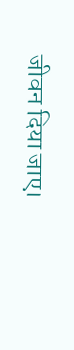जीवन दिया जाए।